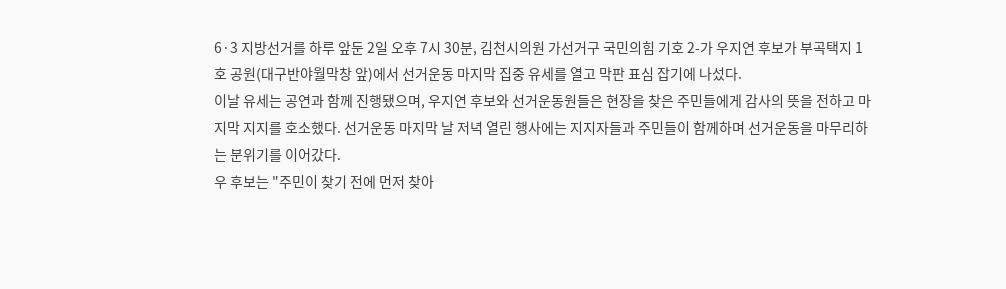6·3 지방선거를 하루 앞둔 2일 오후 7시 30분, 김천시의원 가선거구 국민의힘 기호 2-가 우지연 후보가 부곡택지 1호 공원(대구반야월막창 앞)에서 선거운동 마지막 집중 유세를 열고 막판 표심 잡기에 나섰다.
이날 유세는 공연과 함께 진행됐으며, 우지연 후보와 선거운동원들은 현장을 찾은 주민들에게 감사의 뜻을 전하고 마지막 지지를 호소했다. 선거운동 마지막 날 저녁 열린 행사에는 지지자들과 주민들이 함께하며 선거운동을 마무리하는 분위기를 이어갔다.
우 후보는 "주민이 찾기 전에 먼저 찾아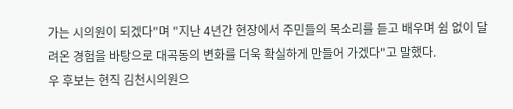가는 시의원이 되겠다"며 "지난 4년간 현장에서 주민들의 목소리를 듣고 배우며 쉼 없이 달려온 경험을 바탕으로 대곡동의 변화를 더욱 확실하게 만들어 가겠다"고 말했다.
우 후보는 현직 김천시의원으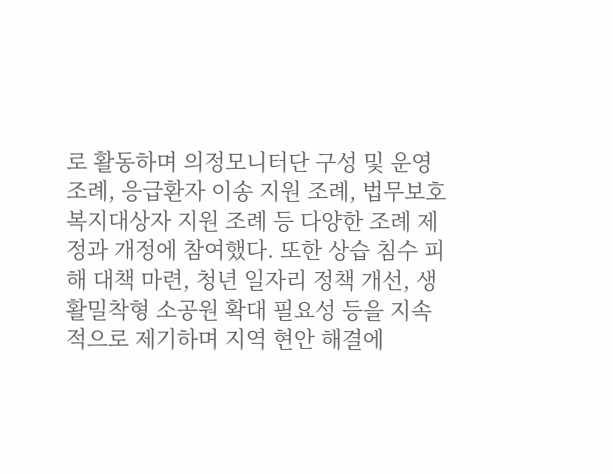로 활동하며 의정모니터단 구성 및 운영 조례, 응급환자 이송 지원 조례, 법무보호복지대상자 지원 조례 등 다양한 조례 제정과 개정에 참여했다. 또한 상습 침수 피해 대책 마련, 청년 일자리 정책 개선, 생활밀착형 소공원 확대 필요성 등을 지속적으로 제기하며 지역 현안 해결에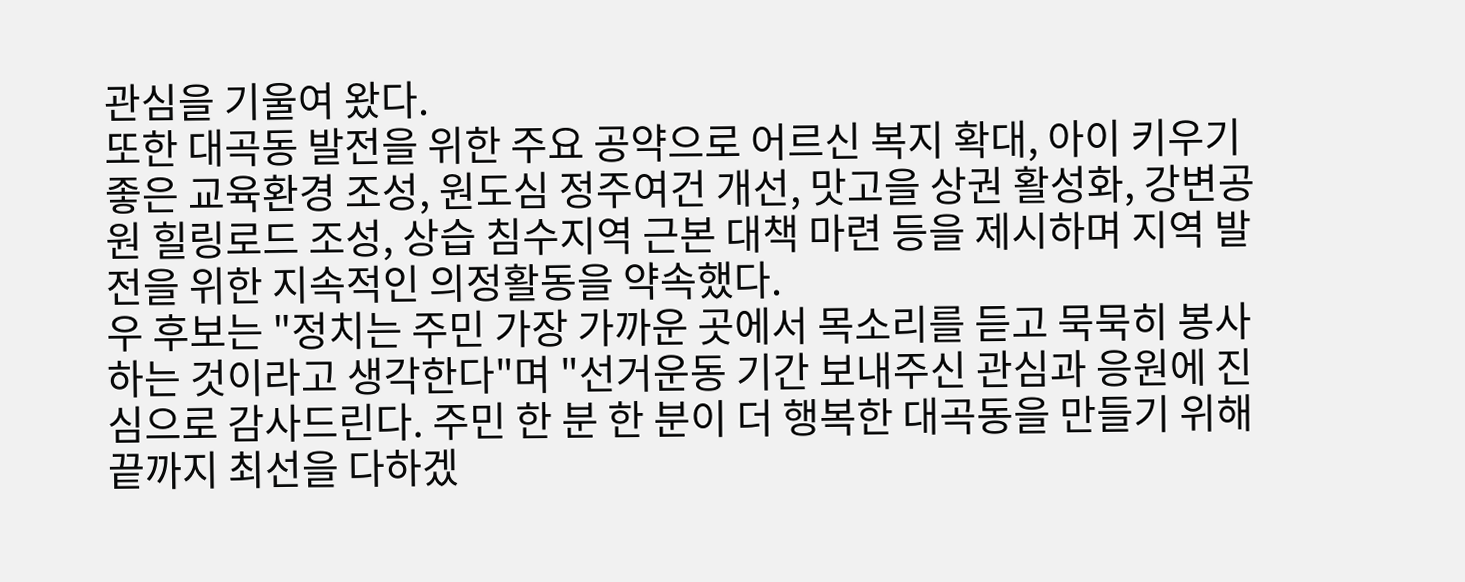관심을 기울여 왔다.
또한 대곡동 발전을 위한 주요 공약으로 어르신 복지 확대, 아이 키우기 좋은 교육환경 조성, 원도심 정주여건 개선, 맛고을 상권 활성화, 강변공원 힐링로드 조성, 상습 침수지역 근본 대책 마련 등을 제시하며 지역 발전을 위한 지속적인 의정활동을 약속했다.
우 후보는 "정치는 주민 가장 가까운 곳에서 목소리를 듣고 묵묵히 봉사하는 것이라고 생각한다"며 "선거운동 기간 보내주신 관심과 응원에 진심으로 감사드린다. 주민 한 분 한 분이 더 행복한 대곡동을 만들기 위해 끝까지 최선을 다하겠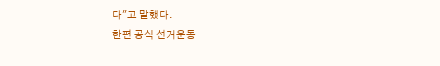다"고 말했다.
한편 공식 선거운동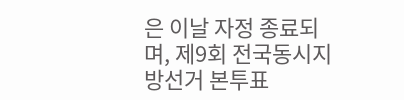은 이날 자정 종료되며, 제9회 전국동시지방선거 본투표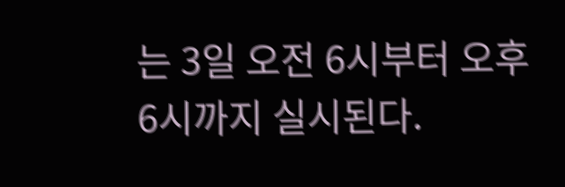는 3일 오전 6시부터 오후 6시까지 실시된다.